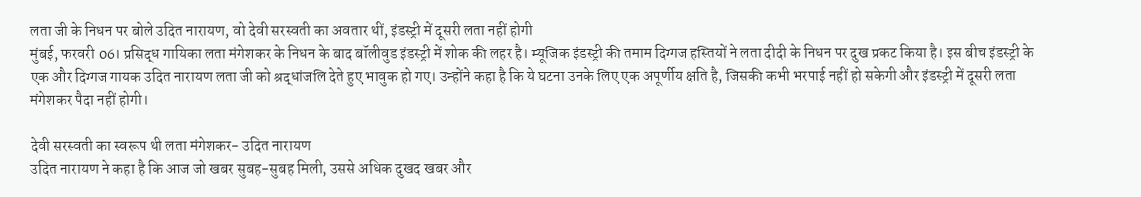लता जी के निधन पर बोले उदित नारायण, वो देवी सरस्वती का अवतार थीं, इंडस्ट्री में दूसरी लता नहीं होगी
मुंबई, फरवरी 06। प्रसिद्ध गायिका लता मंगेशकर के निधन के बाद बॉलीवुड इंडस्ट्री में शोक की लहर है। म्यूजिक इंडस्ट्री की तमाम दिग्गज हस्तियों ने लता दीदी के निधन पर दुख प्रकट किया है। इस बीच इंडस्ट्री के एक और दिग्गज गायक उदित नारायण लता जी को श्रद्धांजलि देते हुए भावुक हो गए। उन्होंने कहा है कि ये घटना उनके लिए एक अपूर्णीय क्षति है, जिसकी कभी भरपाई नहीं हो सकेगी और इंडस्ट्री में दूसरी लता मंगेशकर पैदा नहीं होगी।

देवी सरस्वती का स्वरूप थी लता मंगेशकर- उदित नारायण
उदित नारायण ने कहा है कि आज जो खबर सुबह-सुबह मिली, उससे अधिक दुखद खबर और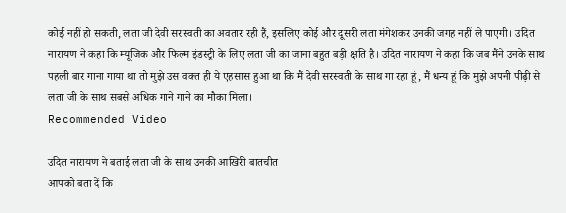कोई नहीं हो सकती, लता जी देवी सरस्वती का अवतार रही हैं, इसलिए कोई और दूसरी लता मंगेशकर उनकी जगह नहीं ले पाएगी। उदित नारायण ने कहा कि म्यूजिक और फिल्म इंडस्ट्री के लिए लता जी का जाना बहुत बड़ी क्षति है। उदित नारायण ने कहा कि जब मैंने उनके साथ पहली बार गाना गाया था तो मुझे उस वक्त ही ये एहसास हुआ था कि मैं देवी सरस्वती के साथ गा रहा हूं, मैं धन्य हूं कि मुझे अपनी पीढ़ी से लता जी के साथ सबसे अधिक गाने गाने का मौका मिला।
Recommended Video

उदित नारायण ने बताई लता जी के साथ उनकी आखिरी बातचीत
आपको बता दें कि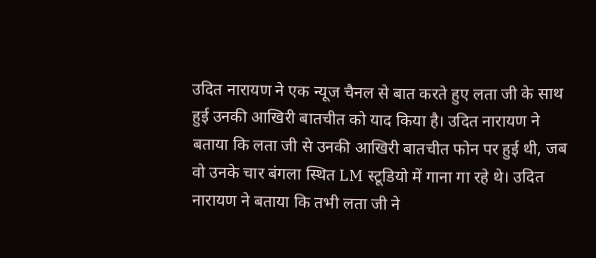उदित नारायण ने एक न्यूज चैनल से बात करते हुए लता जी के साथ हुई उनकी आखिरी बातचीत को याद किया है। उदित नारायण ने बताया कि लता जी से उनकी आखिरी बातचीत फोन पर हुई थी, जब वो उनके चार बंगला स्थित LM स्टूडियो में गाना गा रहे थे। उदित नारायण ने बताया कि तभी लता जी ने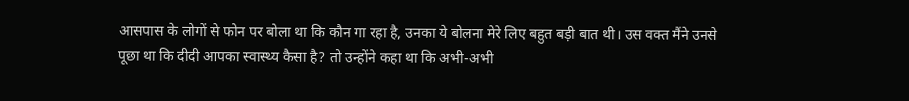आसपास के लोगों से फोन पर बोला था कि कौन गा रहा है, उनका ये बोलना मेरे लिए बहुत बड़ी बात थी। उस वक्त मैंने उनसे पूछा था कि दीदी आपका स्वास्थ्य कैसा है? तो उन्होंने कहा था कि अभी-अभी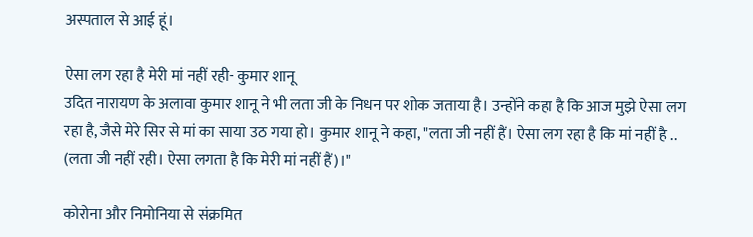अस्पताल से आई हूं।

ऐसा लग रहा है मेरी मां नहीं रही- कुमार शानू
उदित नारायण के अलावा कुमार शानू ने भी लता जी के निधन पर शोक जताया है। उन्होंने कहा है कि आज मुझे ऐसा लग रहा है, जैसे मेरे सिर से मां का साया उठ गया हो। कुमार शानू ने कहा, "लता जी नहीं हैं। ऐसा लग रहा है कि मां नहीं है .. (लता जी नहीं रही। ऐसा लगता है कि मेरी मां नहीं हैं)।"

कोरोना और निमोनिया से संक्रमित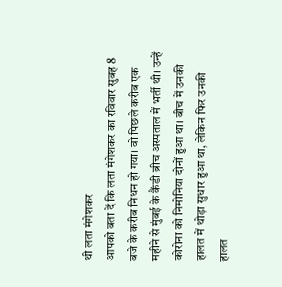थी लता मंगेशकर
आपको बता दें कि लता मंगेशकर का रविवार सुबह 8 बजे के करीब निधन हो गया। वो पिछले करीब एक महीने से मुंबई के कैंडी ब्रीच अस्पताल में भर्ती थी। उन्हें कोरोना को निमोनिया दोनों हुआ था। बीच में उनकी हालत में थोड़ा सुधार हुआ था, लेकिन फिर उनकी हालत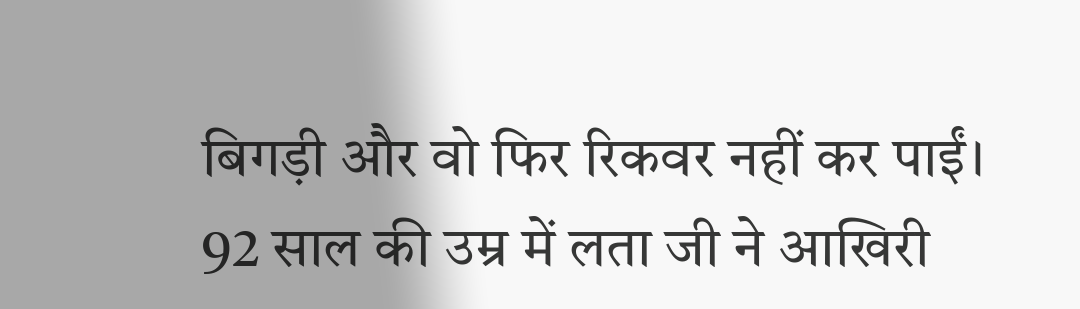बिगड़ी और वो फिर रिकवर नहीं कर पाईं। 92 साल की उम्र में लता जी ने आखिरी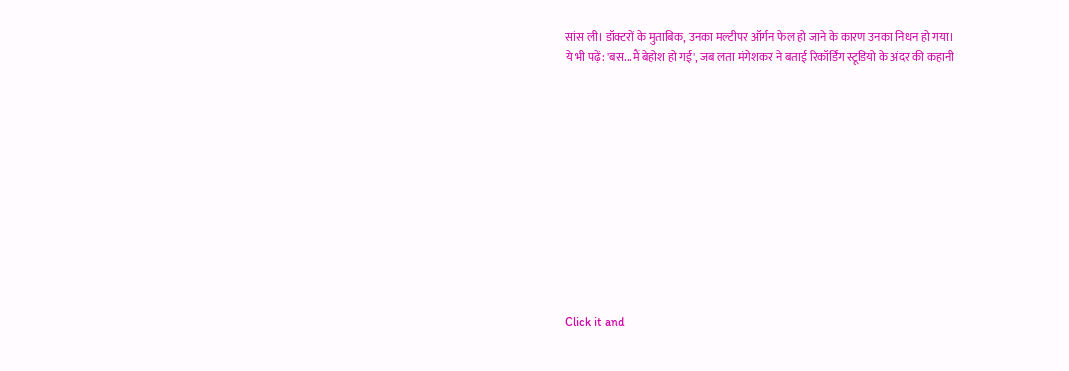सांस ली। डॉक्टरों के मुताबिक, उनका मल्टीपर ऑर्गन फेल हो जाने के कारण उनका निधन हो गया।
ये भी पढ़ें: 'बस...मैं बेहोश हो गई', जब लता मंगेशकर ने बताई रिकॉर्डिंग स्टूडियो के अंदर की कहानी












Click it and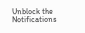Unblock the Notifications